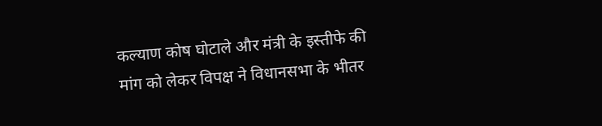कल्याण कोष घोटाले और मंत्री के इस्तीफे की मांग को लेकर विपक्ष ने विधानसभा के भीतर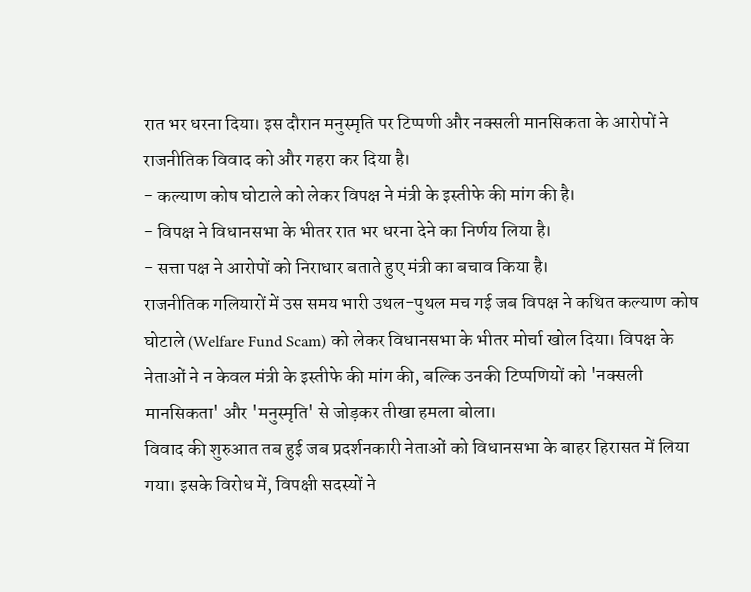रात भर धरना दिया। इस दौरान मनुस्मृति पर टिप्पणी और नक्सली मानसिकता के आरोपों ने राजनीतिक विवाद को और गहरा कर दिया है।
- कल्याण कोष घोटाले को लेकर विपक्ष ने मंत्री के इस्तीफे की मांग की है।
- विपक्ष ने विधानसभा के भीतर रात भर धरना देने का निर्णय लिया है।
- सत्ता पक्ष ने आरोपों को निराधार बताते हुए मंत्री का बचाव किया है।
राजनीतिक गलियारों में उस समय भारी उथल-पुथल मच गई जब विपक्ष ने कथित कल्याण कोष घोटाले (Welfare Fund Scam) को लेकर विधानसभा के भीतर मोर्चा खोल दिया। विपक्ष के नेताओं ने न केवल मंत्री के इस्तीफे की मांग की, बल्कि उनकी टिप्पणियों को 'नक्सली मानसिकता' और 'मनुस्मृति' से जोड़कर तीखा हमला बोला।
विवाद की शुरुआत तब हुई जब प्रदर्शनकारी नेताओं को विधानसभा के बाहर हिरासत में लिया गया। इसके विरोध में, विपक्षी सदस्यों ने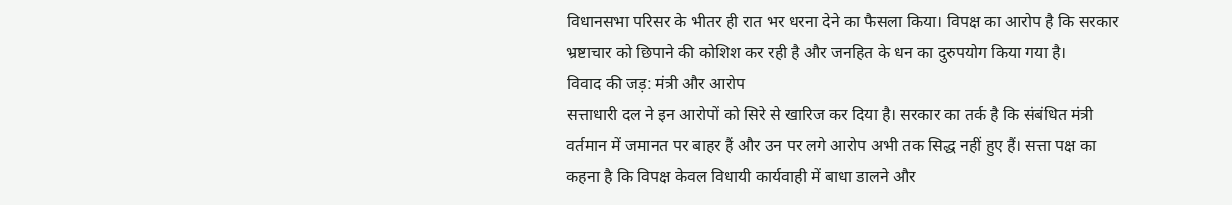विधानसभा परिसर के भीतर ही रात भर धरना देने का फैसला किया। विपक्ष का आरोप है कि सरकार भ्रष्टाचार को छिपाने की कोशिश कर रही है और जनहित के धन का दुरुपयोग किया गया है।
विवाद की जड़: मंत्री और आरोप
सत्ताधारी दल ने इन आरोपों को सिरे से खारिज कर दिया है। सरकार का तर्क है कि संबंधित मंत्री वर्तमान में जमानत पर बाहर हैं और उन पर लगे आरोप अभी तक सिद्ध नहीं हुए हैं। सत्ता पक्ष का कहना है कि विपक्ष केवल विधायी कार्यवाही में बाधा डालने और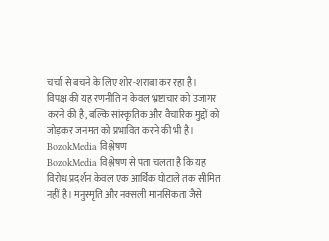चर्चा से बचने के लिए शोर-शराबा कर रहा है।
विपक्ष की यह रणनीति न केवल भ्रष्टाचार को उजागर करने की है, बल्कि सांस्कृतिक और वैचारिक मुद्दों को जोड़कर जनमत को प्रभावित करने की भी है।
BozokMedia विश्लेषण
BozokMedia विश्लेषण से पता चलता है कि यह विरोध प्रदर्शन केवल एक आर्थिक घोटाले तक सीमित नहीं है। मनुस्मृति और नक्सली मानसिकता जैसे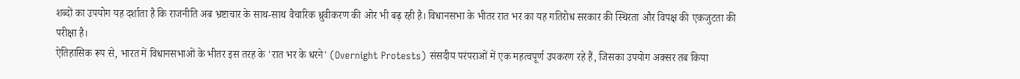शब्दों का उपयोग यह दर्शाता है कि राजनीति अब भ्रष्टाचार के साथ-साथ वैचारिक ध्रुवीकरण की ओर भी बढ़ रही है। विधानसभा के भीतर रात भर का यह गतिरोध सरकार की स्थिरता और विपक्ष की एकजुटता की परीक्षा है।
ऐतिहासिक रूप से, भारत में विधानसभाओं के भीतर इस तरह के 'रात भर के धरने' (Overnight Protests) संसदीय परंपराओं में एक महत्वपूर्ण उपकरण रहे हैं, जिसका उपयोग अक्सर तब किया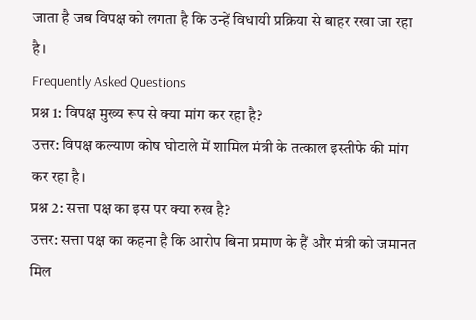जाता है जब विपक्ष को लगता है कि उन्हें विधायी प्रक्रिया से बाहर रखा जा रहा है।
Frequently Asked Questions
प्रश्न 1: विपक्ष मुख्य रूप से क्या मांग कर रहा है?
उत्तर: विपक्ष कल्याण कोष घोटाले में शामिल मंत्री के तत्काल इस्तीफे की मांग कर रहा है।
प्रश्न 2: सत्ता पक्ष का इस पर क्या रुख है?
उत्तर: सत्ता पक्ष का कहना है कि आरोप बिना प्रमाण के हैं और मंत्री को जमानत मिल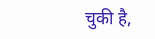चुकी है,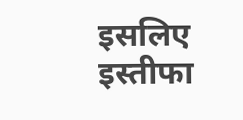इसलिए इस्तीफा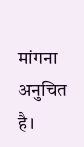मांगना अनुचित है।